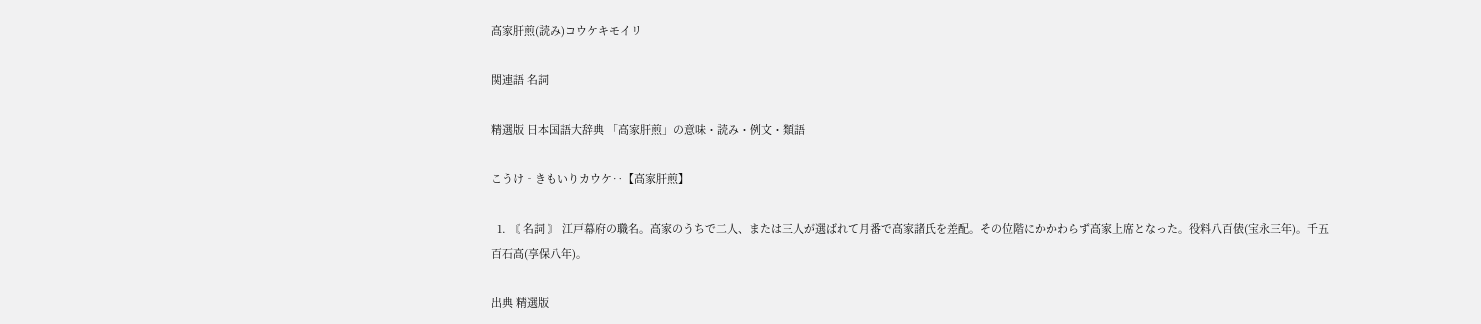高家肝煎(読み)コウケキモイリ

関連語 名詞

精選版 日本国語大辞典 「高家肝煎」の意味・読み・例文・類語

こうけ‐きもいりカウケ‥【高家肝煎】

  1. 〘 名詞 〙 江戸幕府の職名。高家のうちで二人、または三人が選ばれて月番で高家諸氏を差配。その位階にかかわらず高家上席となった。役料八百俵(宝永三年)。千五百石高(享保八年)。

出典 精選版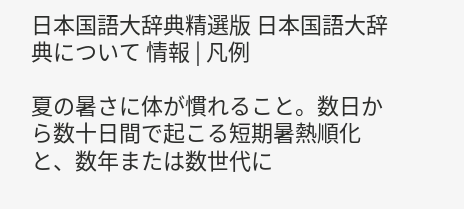日本国語大辞典精選版 日本国語大辞典について 情報 | 凡例

夏の暑さに体が慣れること。数日から数十日間で起こる短期暑熱順化と、数年または数世代に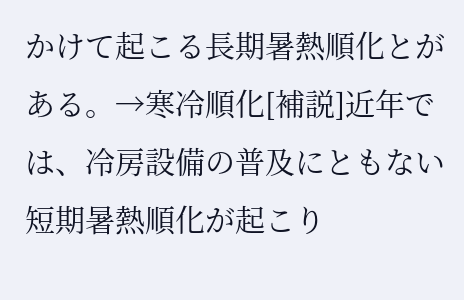かけて起こる長期暑熱順化とがある。→寒冷順化[補説]近年では、冷房設備の普及にともない短期暑熱順化が起こり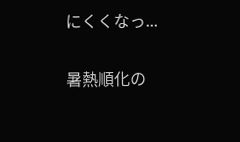にくくなっ...

暑熱順化の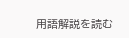用語解説を読む